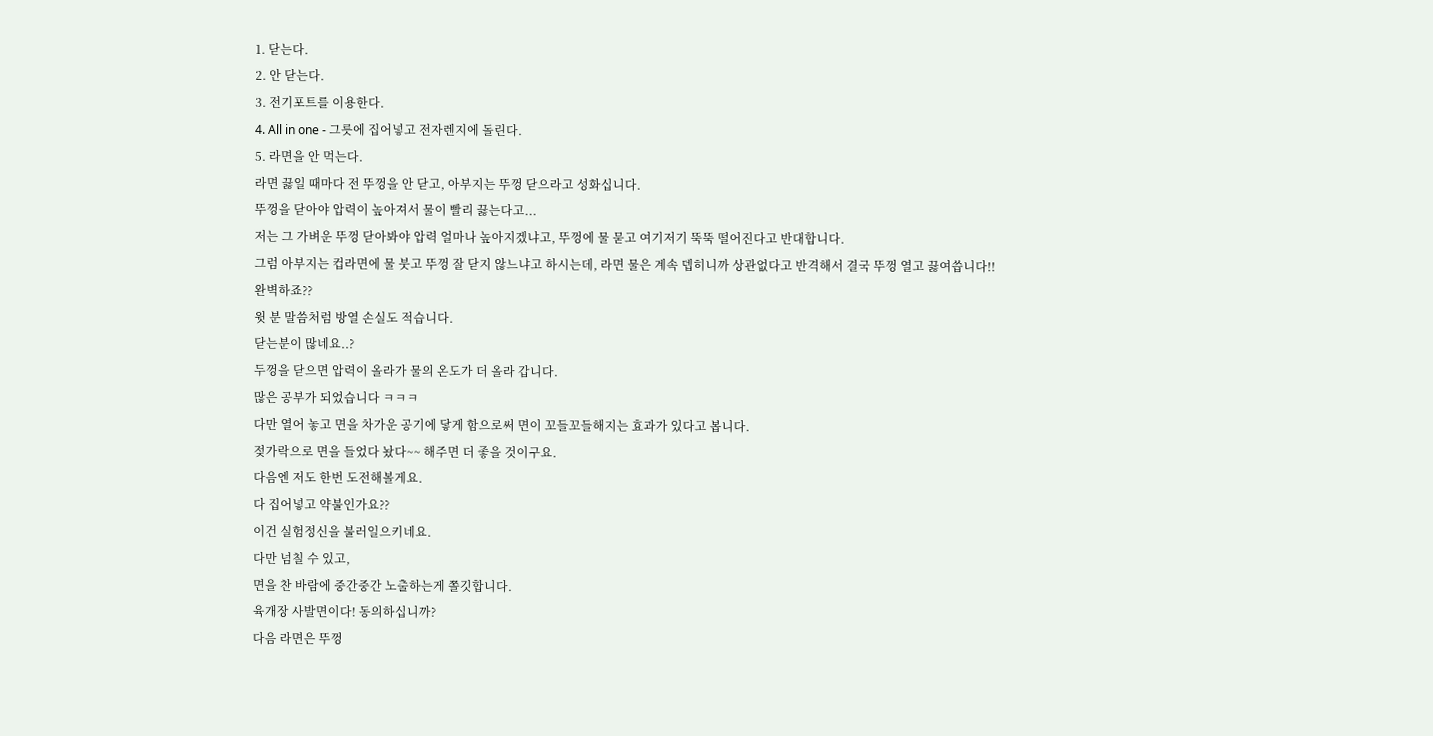1. 닫는다.
2. 안 닫는다.
3. 전기포트를 이용한다.
4. All in one - 그릇에 집어넣고 전자렌지에 돌린다.
5. 라면을 안 먹는다.
라면 끓일 때마다 전 뚜껑을 안 닫고, 아부지는 뚜껑 닫으라고 성화십니다.
뚜껑을 닫아야 압력이 높아져서 물이 빨리 끓는다고...
저는 그 가벼운 뚜껑 닫아봐야 압력 얼마나 높아지겠냐고, 뚜껑에 물 묻고 여기저기 뚝뚝 떨어진다고 반대합니다.
그럼 아부지는 컵라면에 물 붓고 뚜껑 잘 닫지 않느냐고 하시는데, 라면 물은 계속 뎁히니까 상관없다고 반격해서 결국 뚜껑 열고 끓여씁니다!!
완벽하죠??
윗 분 말씀처럼 방열 손실도 적습니다.
닫는분이 많네요..?
두껑을 닫으면 압력이 올라가 물의 온도가 더 올라 갑니다.
많은 공부가 되었습니다 ㅋㅋㅋ
다만 열어 놓고 면을 차가운 공기에 닿게 함으로써 면이 꼬들꼬들해지는 효과가 있다고 봅니다.
젖가락으로 면을 들었다 놨다~~ 해주면 더 좋을 것이구요.
다음엔 저도 한번 도전해볼게요.
다 집어넣고 약불인가요??
이건 실험정신을 불러일으키네요.
다만 넘칠 수 있고,
면을 찬 바람에 중간중간 노출하는게 쫄깃합니다.
육개장 사발면이다! 동의하십니까?
다음 라면은 뚜껑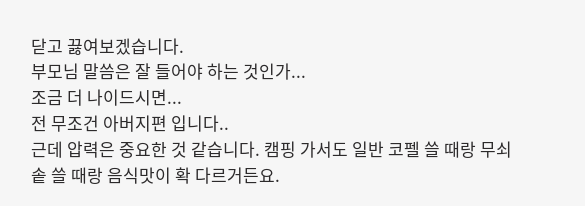닫고 끓여보겠습니다.
부모님 말씀은 잘 들어야 하는 것인가...
조금 더 나이드시면...
전 무조건 아버지편 입니다..
근데 압력은 중요한 것 같습니다. 캠핑 가서도 일반 코펠 쓸 때랑 무쇠솥 쓸 때랑 음식맛이 확 다르거든요.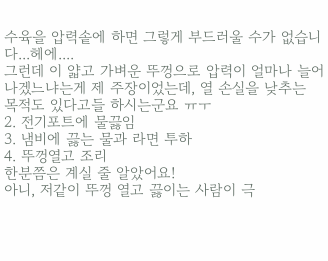수육을 압력솥에 하면 그렇게 부드러울 수가 없습니다...헤에....
그런데 이 얇고 가벼운 뚜껑으로 압력이 얼마나 늘어나겠느냐는게 제 주장이었는데, 열 손실을 낮추는 목적도 있다고들 하시는군요 ㅠㅜ
2. 전기포트에 물끓임
3. 냄비에 끓는 물과 라면 투하
4. 뚜껑열고 조리
한분쯤은 계실 줄 알았어요!
아니, 저같이 뚜껑 열고 끓이는 사람이 극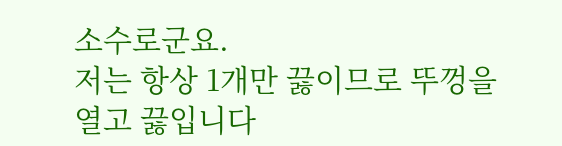소수로군요.
저는 항상 1개만 끓이므로 뚜껑을 열고 끓입니다